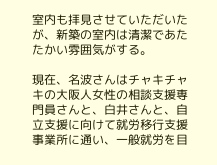室内も拝見させていただいたが、新築の室内は清潔であたたかい雰囲気がする。

現在、名波さんはチャキチャキの大阪人女性の相談支援専門員さんと、白井さんと、自立支援に向けて就労移行支援事業所に通い、一般就労を目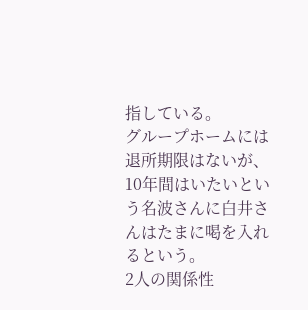指している。
グループホームには退所期限はないが、10年間はいたいという名波さんに白井さんはたまに喝を入れるという。
2人の関係性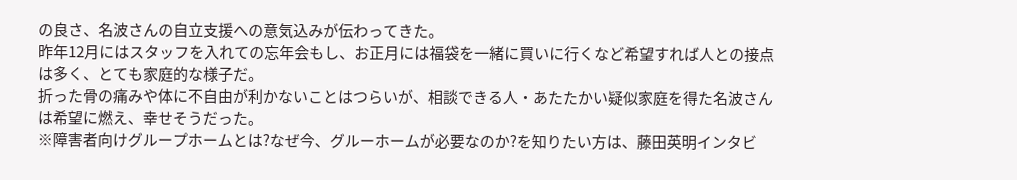の良さ、名波さんの自立支援への意気込みが伝わってきた。
昨年12月にはスタッフを入れての忘年会もし、お正月には福袋を一緒に買いに行くなど希望すれば人との接点は多く、とても家庭的な様子だ。
折った骨の痛みや体に不自由が利かないことはつらいが、相談できる人・あたたかい疑似家庭を得た名波さんは希望に燃え、幸せそうだった。
※障害者向けグループホームとは?なぜ今、グルーホームが必要なのか?を知りたい方は、藤田英明インタビ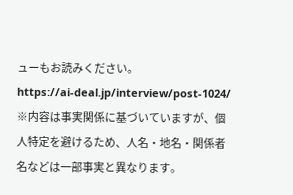ューもお読みください。
https://ai-deal.jp/interview/post-1024/
※内容は事実関係に基づいていますが、個人特定を避けるため、人名・地名・関係者名などは一部事実と異なります。